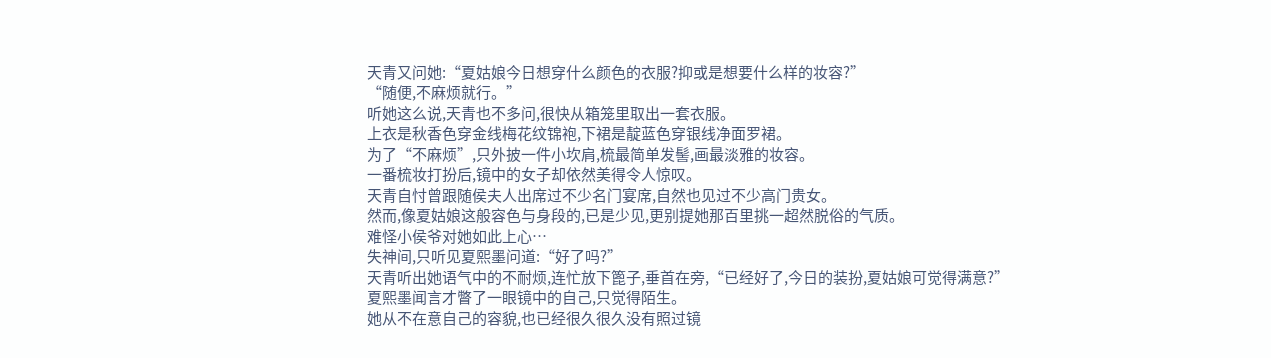天青又问她:“夏姑娘今日想穿什么颜色的衣服?抑或是想要什么样的妆容?”
“随便,不麻烦就行。”
听她这么说,天青也不多问,很快从箱笼里取出一套衣服。
上衣是秋香色穿金线梅花纹锦袍,下裙是靛蓝色穿银线净面罗裙。
为了“不麻烦”,只外披一件小坎肩,梳最简单发髻,画最淡雅的妆容。
一番梳妆打扮后,镜中的女子却依然美得令人惊叹。
天青自忖曾跟随侯夫人出席过不少名门宴席,自然也见过不少高门贵女。
然而,像夏姑娘这般容色与身段的,已是少见,更别提她那百里挑一超然脱俗的气质。
难怪小侯爷对她如此上心…
失神间,只听见夏熙墨问道:“好了吗?”
天青听出她语气中的不耐烦,连忙放下篦子,垂首在旁,“已经好了,今日的装扮,夏姑娘可觉得满意?”
夏熙墨闻言才瞥了一眼镜中的自己,只觉得陌生。
她从不在意自己的容貌,也已经很久很久没有照过镜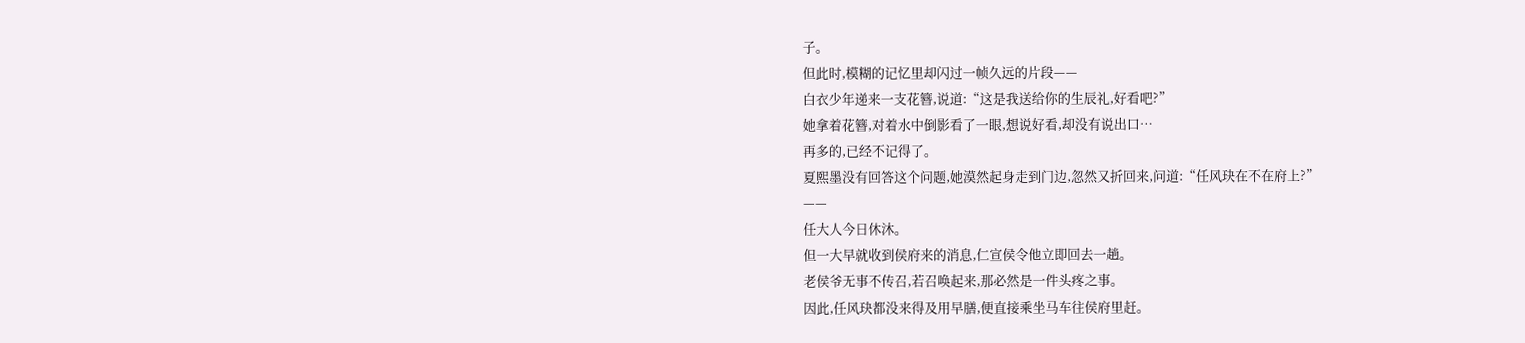子。
但此时,模糊的记忆里却闪过一帧久远的片段——
白衣少年递来一支花簪,说道:“这是我送给你的生辰礼,好看吧?”
她拿着花簪,对着水中倒影看了一眼,想说好看,却没有说出口…
再多的,已经不记得了。
夏熙墨没有回答这个问题,她漠然起身走到门边,忽然又折回来,问道:“任风玦在不在府上?”
——
任大人今日休沐。
但一大早就收到侯府来的消息,仁宣侯令他立即回去一趟。
老侯爷无事不传召,若召唤起来,那必然是一件头疼之事。
因此,任风玦都没来得及用早膳,便直接乘坐马车往侯府里赶。